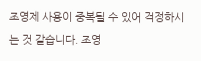조영제 사용이 중복될 수 있어 걱정하시는 것 같습니다. 조영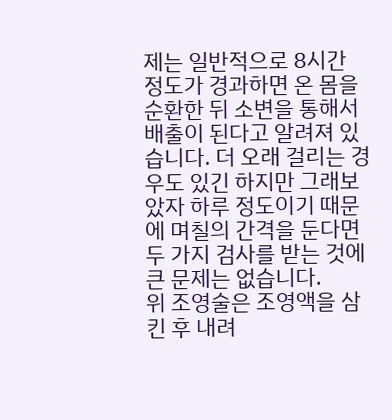제는 일반적으로 8시간 정도가 경과하면 온 몸을 순환한 뒤 소변을 통해서 배출이 된다고 알려져 있습니다. 더 오래 걸리는 경우도 있긴 하지만 그래보았자 하루 정도이기 때문에 며칠의 간격을 둔다면 두 가지 검사를 받는 것에 큰 문제는 없습니다.
위 조영술은 조영액을 삼킨 후 내려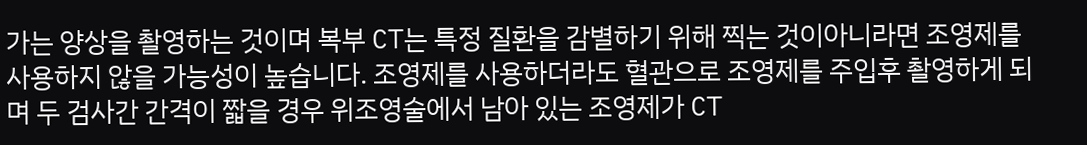가는 양상을 촬영하는 것이며 복부 CT는 특정 질환을 감별하기 위해 찍는 것이아니라면 조영제를 사용하지 않을 가능성이 높습니다. 조영제를 사용하더라도 혈관으로 조영제를 주입후 촬영하게 되며 두 검사간 간격이 짧을 경우 위조영술에서 남아 있는 조영제가 CT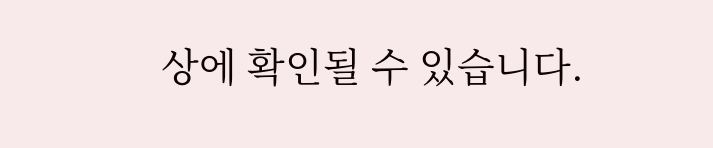상에 확인될 수 있습니다.